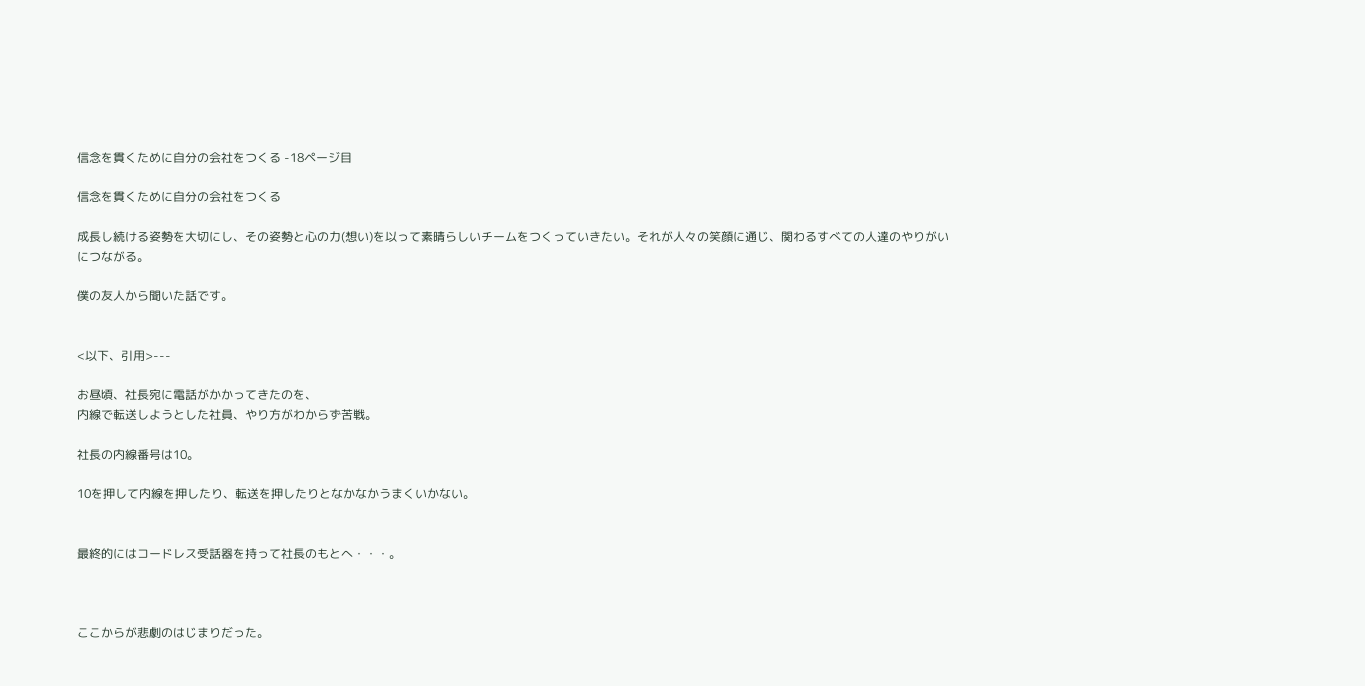信念を貫くために自分の会社をつくる -18ページ目

信念を貫くために自分の会社をつくる

成長し続ける姿勢を大切にし、その姿勢と心の力(想い)を以って素晴らしいチームをつくっていきたい。それが人々の笑顔に通じ、関わるすべての人達のやりがいにつながる。

僕の友人から聞いた話です。


<以下、引用>---

お昼頃、社長宛に電話がかかってきたのを、
内線で転送しようとした社員、やり方がわからず苦戦。

社長の内線番号は10。

10を押して内線を押したり、転送を押したりとなかなかうまくいかない。


最終的にはコードレス受話器を持って社長のもとへ・・・。



ここからが悲劇のはじまりだった。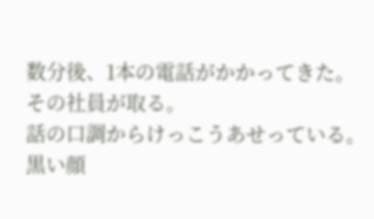数分後、1本の電話がかかってきた。
その社員が取る。
話の口調からけっこうあせっている。
黒い顔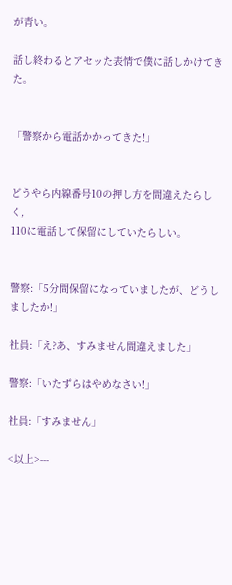が青い。

話し終わるとアセッた表情で僕に話しかけてきた。


「警察から電話かかってきた!」


どうやら内線番号10の押し方を間違えたらしく,
110に電話して保留にしていたらしい。


警察:「5分間保留になっていましたが、どうしましたか!」

社員:「え?あ、すみません間違えました」

警察:「いたずらはやめなさい!」

社員:「すみません」

<以上>---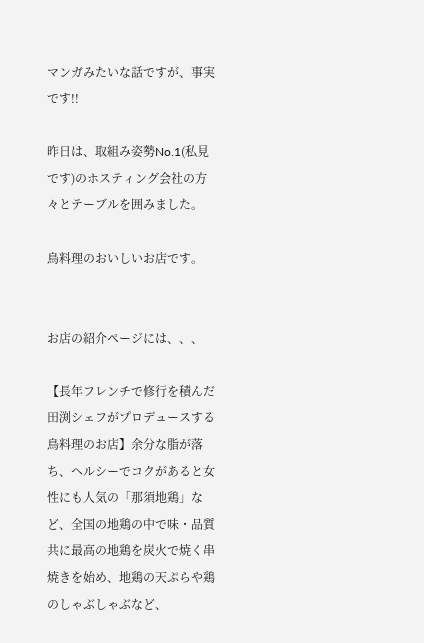マンガみたいな話ですが、事実です!!

昨日は、取組み姿勢No.1(私見です)のホスティング会社の方々とテーブルを囲みました。

鳥料理のおいしいお店です。


お店の紹介ページには、、、

【長年フレンチで修行を積んだ田渕シェフがプロデュースする鳥料理のお店】余分な脂が落ち、ヘルシーでコクがあると女性にも人気の「那須地鶏」など、全国の地鶏の中で味・品質共に最高の地鶏を炭火で焼く串焼きを始め、地鶏の天ぷらや鶏のしゃぶしゃぶなど、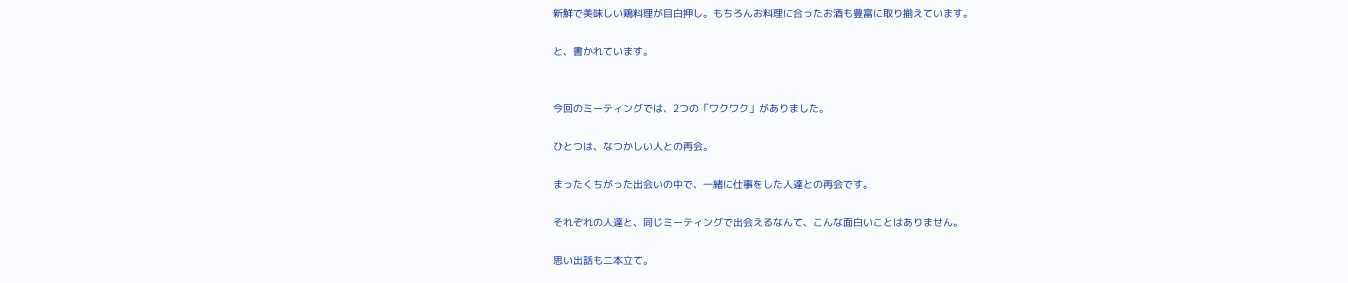新鮮で美味しい鶏料理が目白押し。もちろんお料理に合ったお酒も豊富に取り揃えています。

と、書かれています。


今回のミーティングでは、2つの「ワクワク」がありました。

ひとつは、なつかしい人との再会。

まったくちがった出会いの中で、一緒に仕事をした人達との再会です。

それぞれの人達と、同じミーティングで出会えるなんて、こんな面白いことはありません。

思い出話も二本立て。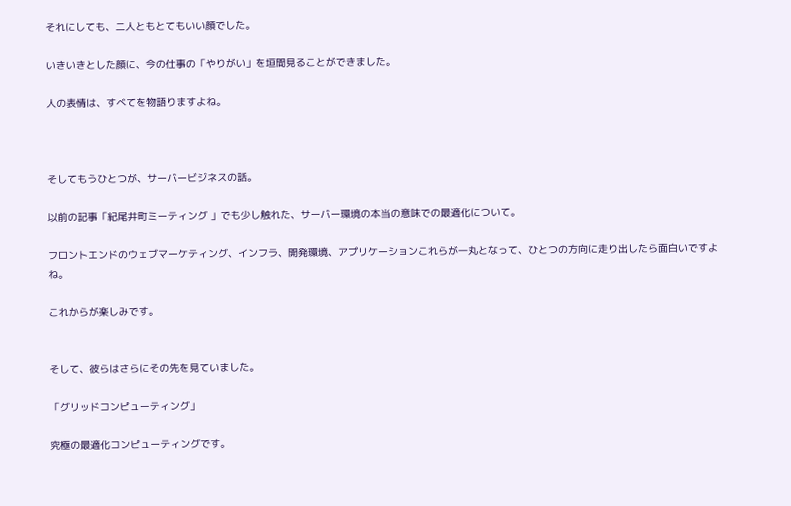それにしても、二人ともとてもいい顔でした。

いきいきとした顔に、今の仕事の「やりがい」を垣間見ることができました。

人の表情は、すべてを物語りますよね。



そしてもうひとつが、サーバービジネスの話。

以前の記事「紀尾井町ミーティング 」でも少し触れた、サーバー環境の本当の意味での最適化について。

フロントエンドのウェブマーケティング、インフラ、開発環境、アプリケーションこれらが一丸となって、ひとつの方向に走り出したら面白いですよね。

これからが楽しみです。


そして、彼らはさらにその先を見ていました。

「グリッドコンピューティング」

究極の最適化コンピューティングです。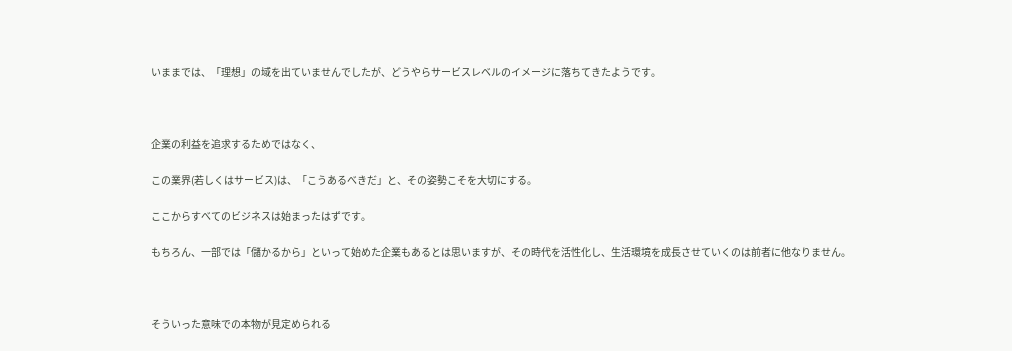いままでは、「理想」の域を出ていませんでしたが、どうやらサービスレベルのイメージに落ちてきたようです。



企業の利益を追求するためではなく、

この業界(若しくはサービス)は、「こうあるべきだ」と、その姿勢こそを大切にする。

ここからすべてのビジネスは始まったはずです。

もちろん、一部では「儲かるから」といって始めた企業もあるとは思いますが、その時代を活性化し、生活環境を成長させていくのは前者に他なりません。



そういった意味での本物が見定められる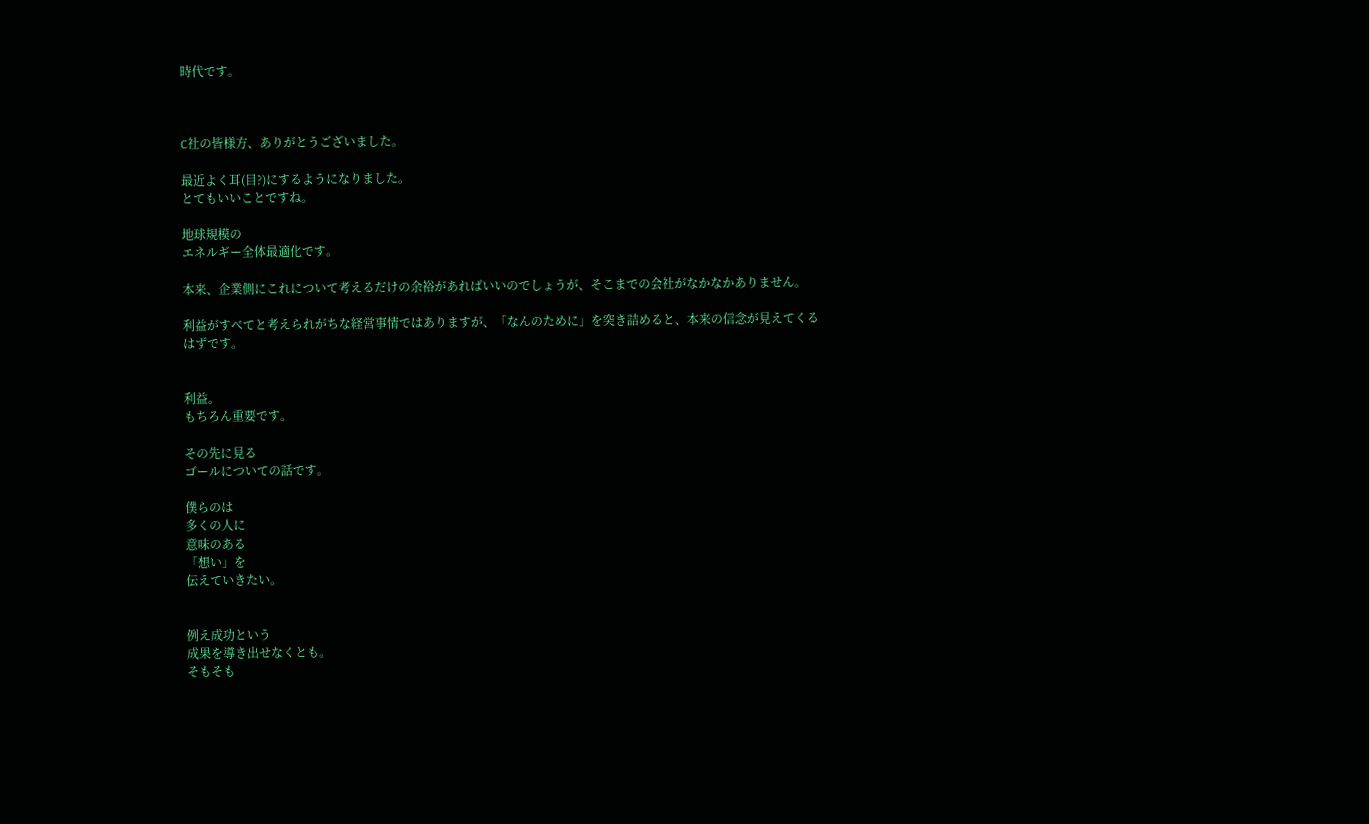時代です。



C社の皆様方、ありがとうございました。

最近よく耳(目?)にするようになりました。
とてもいいことですね。

地球規模の
エネルギー全体最適化です。

本来、企業側にこれについて考えるだけの余裕があればいいのでしょうが、そこまでの会社がなかなかありません。

利益がすべてと考えられがちな経営事情ではありますが、「なんのために」を突き詰めると、本来の信念が見えてくるはずです。


利益。
もちろん重要です。

その先に見る
ゴールについての話です。

僕らのは
多くの人に
意味のある
「想い」を
伝えていきたい。


例え成功という
成果を導き出せなくとも。
そもそも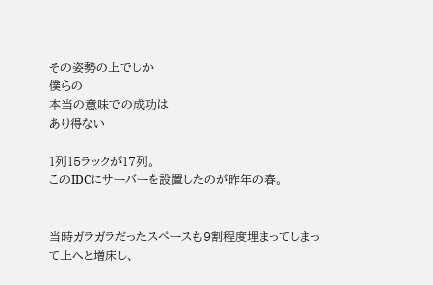その姿勢の上でしか
僕らの
本当の意味での成功は
あり得ない

1列15ラックが17列。
このIDCにサーバーを設置したのが昨年の春。


当時ガラガラだったスペースも9割程度埋まってしまって上へと増床し、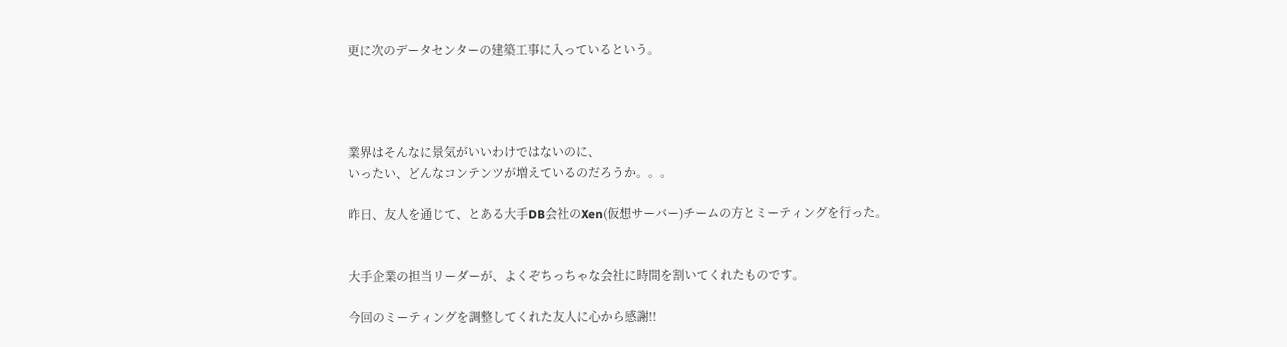更に次のデータセンターの建築工事に入っているという。




業界はそんなに景気がいいわけではないのに、
いったい、どんなコンテンツが増えているのだろうか。。。

昨日、友人を通じて、とある大手DB会社のXen(仮想サーバー)チームの方とミーティングを行った。


大手企業の担当リーダーが、よくぞちっちゃな会社に時間を割いてくれたものです。

今回のミーティングを調整してくれた友人に心から感謝!!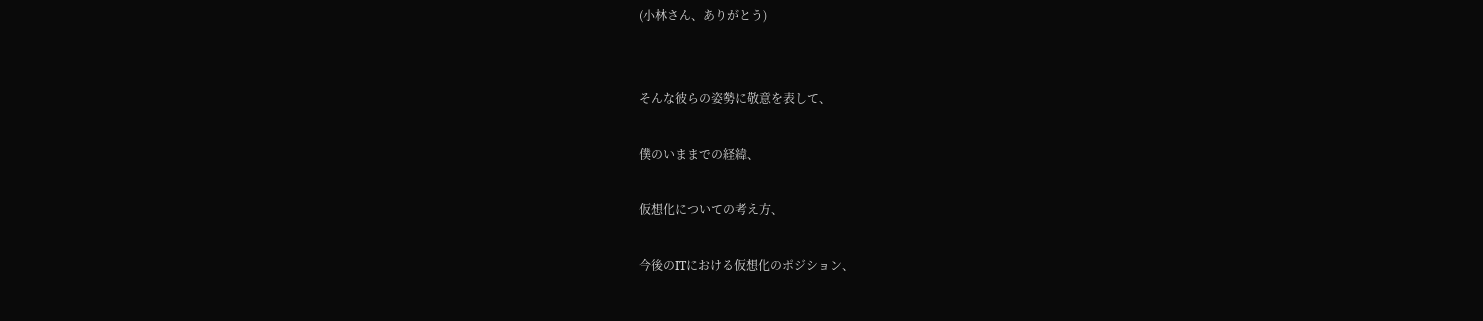(小林さん、ありがとう)


そんな彼らの姿勢に敬意を表して、

僕のいままでの経緯、

仮想化についての考え方、

今後のITにおける仮想化のポジション、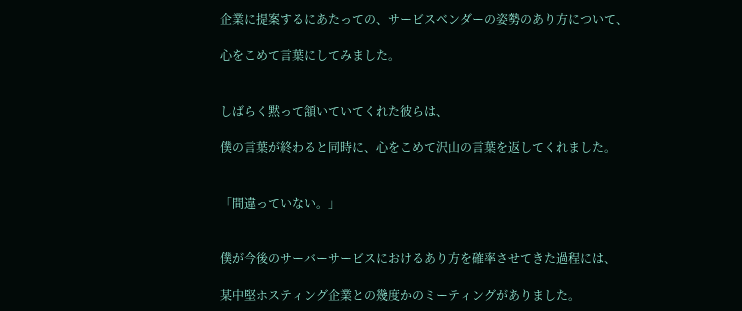企業に提案するにあたっての、サービスベンダーの姿勢のあり方について、

心をこめて言葉にしてみました。


しばらく黙って頷いていてくれた彼らは、

僕の言葉が終わると同時に、心をこめて沢山の言葉を返してくれました。


「間違っていない。」


僕が今後のサーバーサービスにおけるあり方を確率させてきた過程には、

某中堅ホスティング企業との幾度かのミーティングがありました。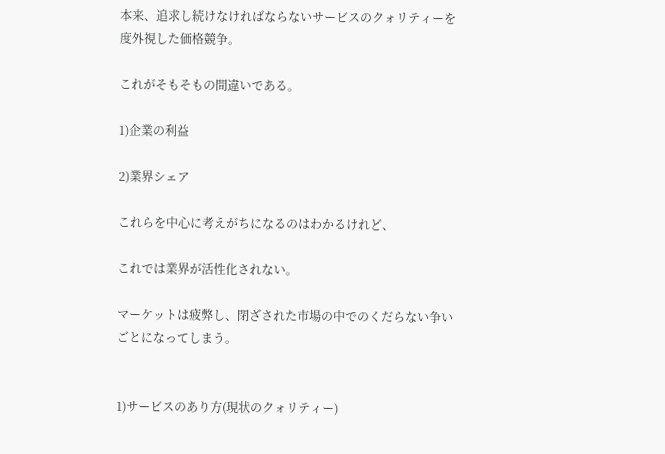本来、追求し続けなければならないサービスのクォリティーを度外視した価格競争。

これがそもそもの間違いである。

1)企業の利益

2)業界シェア

これらを中心に考えがちになるのはわかるけれど、

これでは業界が活性化されない。

マーケットは疲弊し、閉ざされた市場の中でのくだらない争いごとになってしまう。


1)サービスのあり方(現状のクォリティー)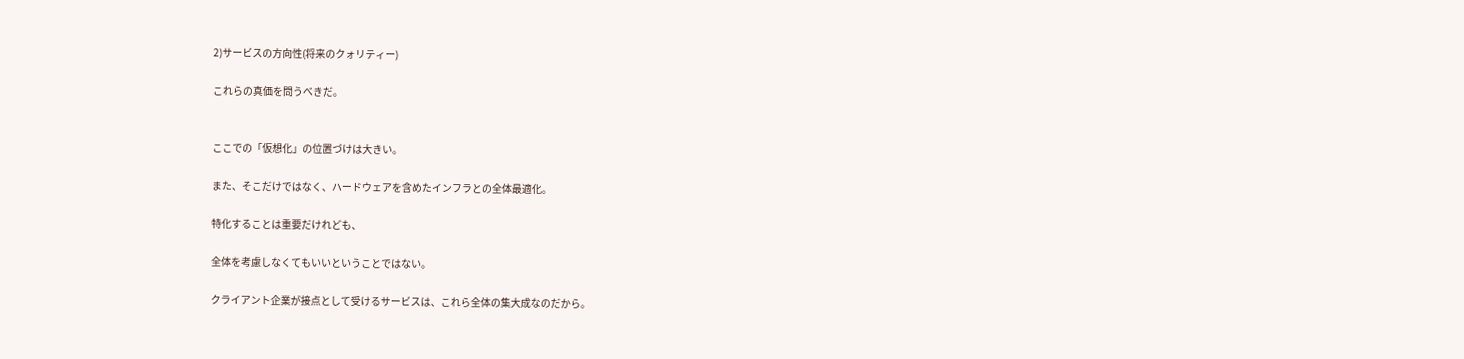2)サービスの方向性(将来のクォリティー)

これらの真価を問うべきだ。


ここでの「仮想化」の位置づけは大きい。

また、そこだけではなく、ハードウェアを含めたインフラとの全体最適化。

特化することは重要だけれども、

全体を考慮しなくてもいいということではない。

クライアント企業が接点として受けるサービスは、これら全体の集大成なのだから。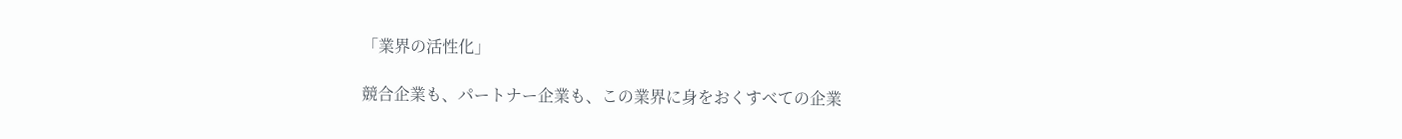「業界の活性化」

競合企業も、パートナー企業も、この業界に身をおくすべての企業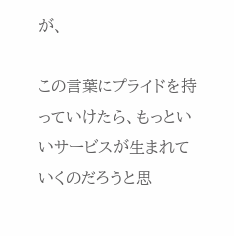が、

この言葉にプライドを持っていけたら、もっといいサービスが生まれていくのだろうと思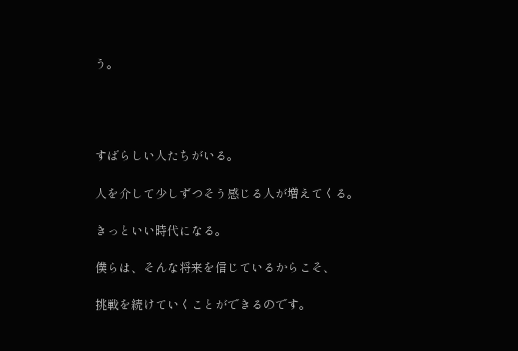う。




すばらしい人たちがいる。

人を介して少しずつそう感じる人が増えてくる。

きっといい時代になる。

僕らは、そんな将来を信じているからこそ、

挑戦を続けていくことができるのです。